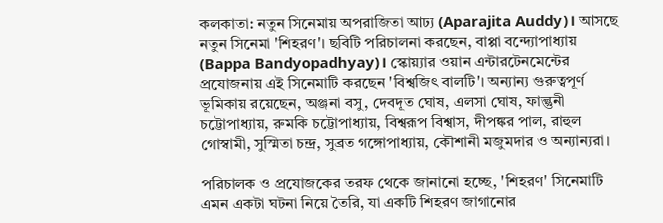কলকাতা: নতুন সিনেমায় অপরাজিতা আঢ্য (Aparajita Auddy)। আসছে নতুন সিনেমা 'শিহরণ'। ছবিটি পরিচালনা করছেন, বাপ্পা বন্দ্যোপাধ্যায় (Bappa Bandyopadhyay)। স্কোয়্যার ওয়ান এন্টারটেনমেন্টের প্রযোজনায় এই সিনেমাটি করছেন 'বিশ্বজিৎ বালটি'। অন্যান্য গুরুত্বপূর্ণ ভূমিকায় রয়েছেন, অঞ্জনা বসু, দেবদূত ঘোষ, এলসা ঘোষ, ফাল্গুনী চট্টোপাধ্যায়, রুমকি চট্টোপাধ্যায়, বিশ্বরূপ বিশ্বাস, দীপঙ্কর পাল, রাহুল গোস্বামী, সুস্মিতা চন্দ্র, সুব্রত গঙ্গোপাধ্যায়, কৌশানী মজুমদার ও অন্যান্যরা।

পরিচালক ও প্রযোজকের তরফ থেকে জানানো হচ্ছে, 'শিহরণ' সিনেমাটি এমন একটা ঘটনা নিয়ে তৈরি, যা একটি শিহরণ জাগানোর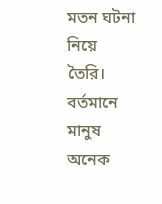মতন ঘটনা নিয়ে তৈরি। বর্তমানে মানুষ অনেক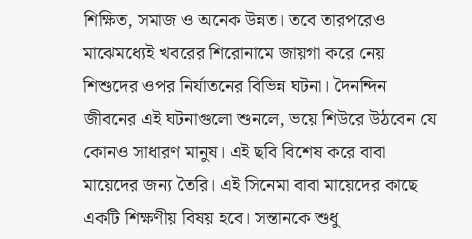শিক্ষিত, সমাজ ও অনেক উন্নত। তবে তারপরেও মাঝেমধ্যেই খবরের শিরোনামে জায়গা করে নেয় শিশুদের ওপর নির্যাতনের বিভিন্ন ঘটনা। দৈনন্দিন জীবনের এই ঘটনাগুলো শুনলে, ভয়ে শিউরে উঠবেন যে কোনও সাধারণ মানুষ। এই ছবি বিশেষ করে বাবা মায়েদের জন্য তৈরি। এই সিনেমা বাবা মায়েদের কাছে একটি শিক্ষণীয় বিষয় হবে। সন্তানকে শুধু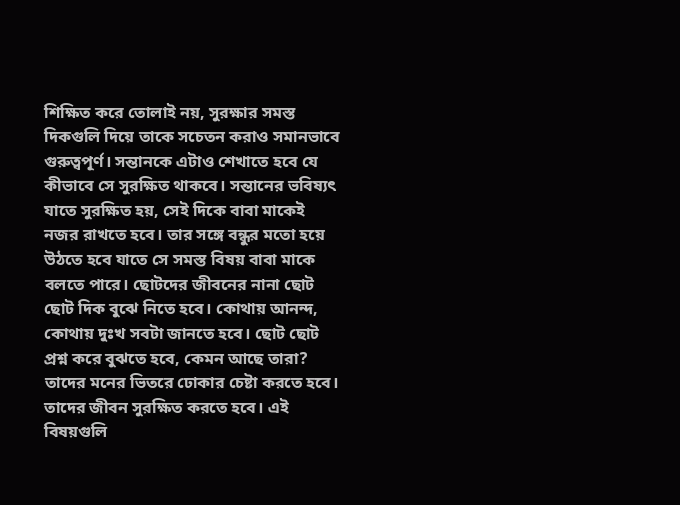শিক্ষিত করে তোলাই নয়, সুরক্ষার সমস্ত দিকগুলি দিয়ে তাকে সচেতন করাও সমানভাবে গুরুত্বপূর্ণ। সন্তানকে এটাও শেখাতে হবে যে কীভাবে সে সুরক্ষিত থাকবে। সন্তানের ভবিষ্যৎ যাতে সুরক্ষিত হয়, সেই দিকে বাবা মাকেই নজর রাখতে হবে। তার সঙ্গে বন্ধুর মতো হয়ে উঠতে হবে যাতে সে সমস্ত বিষয় বাবা মাকে বলতে পারে। ছোটদের জীবনের নানা ছোট ছোট দিক বুঝে নিতে হবে। কোথায় আনন্দ, কোথায় দুঃখ সবটা জানতে হবে। ছোট ছোট প্রশ্ন করে বুঝতে হবে, কেমন আছে তারা? তাদের মনের ভিতরে ঢোকার চেষ্টা করতে হবে। তাদের জীবন সুরক্ষিত করতে হবে। এই বিষয়গুলি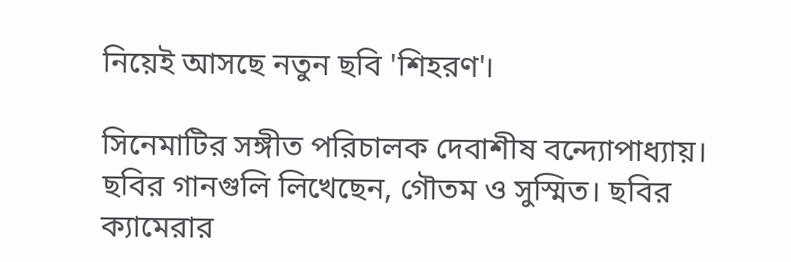নিয়েই আসছে নতুন ছবি 'শিহরণ'।

সিনেমাটির সঙ্গীত পরিচালক দেবাশীষ বন্দ্যোপাধ্যায়। ছবির গানগুলি লিখেছেন, গৌতম ও সুস্মিত। ছবির ক্যামেরার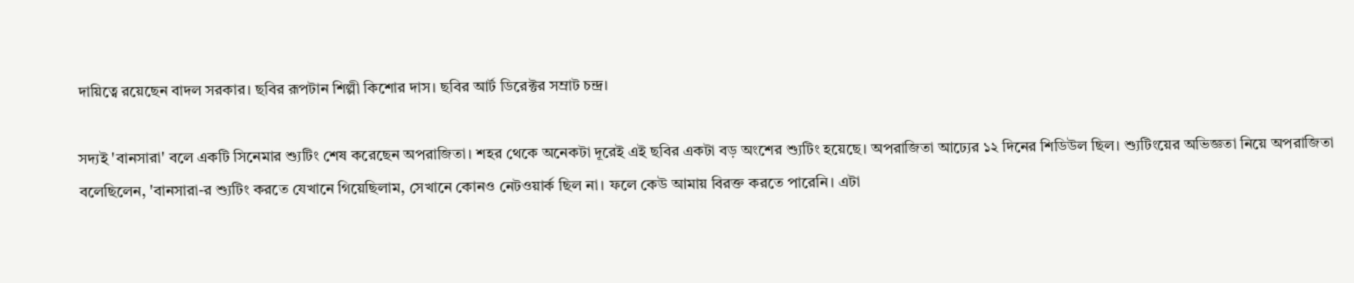দায়িত্বে রয়েছেন বাদল সরকার। ছবির রূপটান শিল্পী কিশোর দাস। ছবির আর্ট ডিরেক্টর সম্রাট চন্দ্র।

সদ্যই 'বানসারা' বলে একটি সিনেমার শ্যুটিং শেষ করেছেন অপরাজিতা। শহর থেকে অনেকটা দূরেই এই ছবির একটা বড় অংশের শ্যুটিং হয়েছে। অপরাজিতা আঢ্যের ১২ দিনের শিডিউল ছিল। শ্যুটিংয়ের অভিজ্ঞতা নিয়ে অপরাজিতা বলেছিলেন, 'বানসারা-র শ্যুটিং করতে যেখানে গিয়েছিলাম, সেখানে কোনও নেটওয়ার্ক ছিল না। ফলে কেউ আমায় বিরক্ত করতে পারেনি। এটা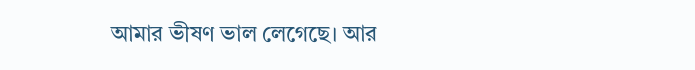আমার ভীষণ ভাল লেগেছে। আর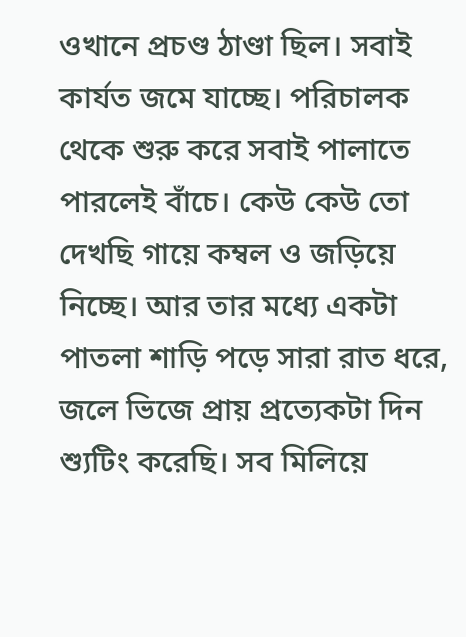ওখানে প্রচণ্ড ঠাণ্ডা ছিল। সবাই কার্যত জমে যাচ্ছে। পরিচালক থেকে শুরু করে সবাই পালাতে পারলেই বাঁচে। কেউ কেউ তো দেখছি গায়ে কম্বল ও জড়িয়ে নিচ্ছে। আর তার মধ্যে একটা পাতলা শাড়ি পড়ে সারা রাত ধরে, জলে ভিজে প্রায় প্রত্যেকটা দিন শ্যুটিং করেছি। সব মিলিয়ে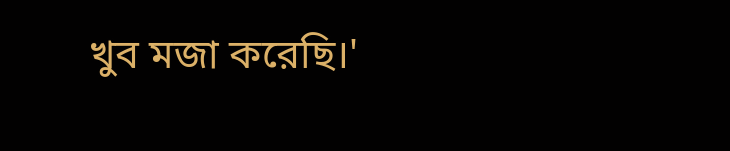খুব মজা করেছি।'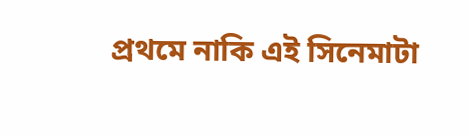প্রথমে নাকি এই সিনেমাটা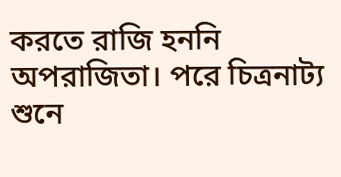করতে রাজি হননি অপরাজিতা। পরে চিত্রনাট্য শুনে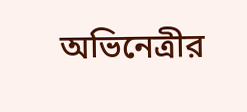অভিনেত্রীর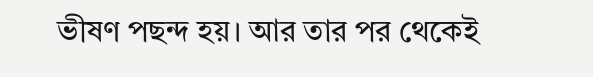ভীষণ পছন্দ হয়। আর তার পর থেকেই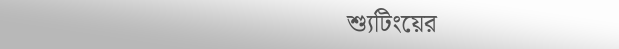শ্যুটিংয়ের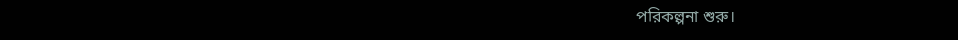পরিকল্পনা শুরু।